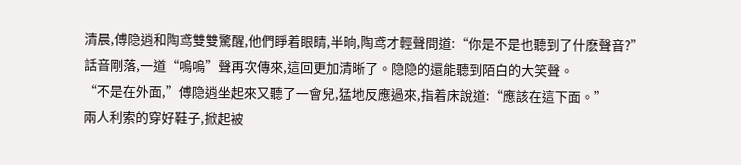清晨,傅隐逍和陶鸢雙雙驚醒,他們睜着眼睛,半晌,陶鸢才輕聲問道:“你是不是也聽到了什麽聲音?”
話音剛落,一道“嗚嗚”聲再次傳來,這回更加清晰了。隐隐的還能聽到陌白的大笑聲。
“不是在外面,”傅隐逍坐起來又聽了一會兒,猛地反應過來,指着床說道:“應該在這下面。”
兩人利索的穿好鞋子,掀起被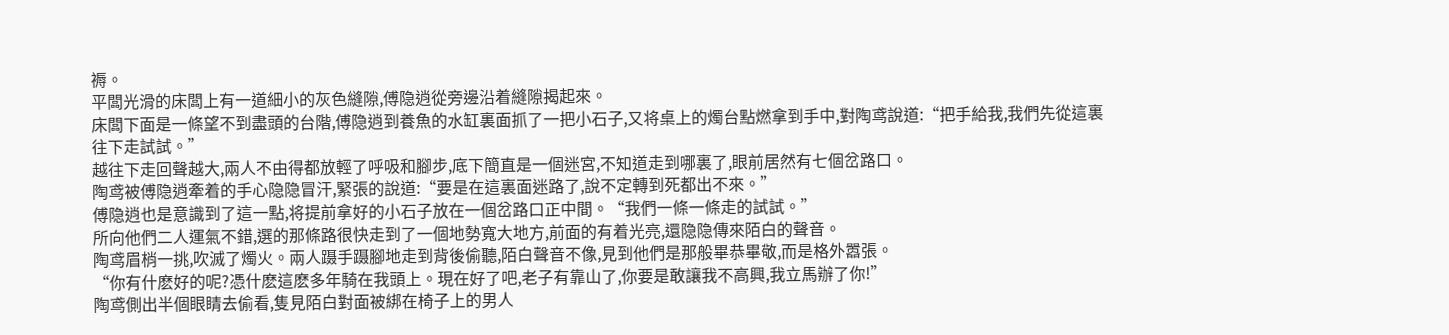褥。
平闆光滑的床闆上有一道細小的灰色縫隙,傅隐逍從旁邊沿着縫隙揭起來。
床闆下面是一條望不到盡頭的台階,傅隐逍到養魚的水缸裏面抓了一把小石子,又将桌上的燭台點燃拿到手中,對陶鸢說道:“把手給我,我們先從這裏往下走試試。”
越往下走回聲越大,兩人不由得都放輕了呼吸和腳步,底下簡直是一個迷宮,不知道走到哪裏了,眼前居然有七個岔路口。
陶鸢被傅隐逍牽着的手心隐隐冒汗,緊張的說道:“要是在這裏面迷路了,說不定轉到死都出不來。”
傅隐逍也是意識到了這一點,将提前拿好的小石子放在一個岔路口正中間。“我們一條一條走的試試。”
所向他們二人運氣不錯,選的那條路很快走到了一個地勢寬大地方,前面的有着光亮,還隐隐傳來陌白的聲音。
陶鸢眉梢一挑,吹滅了燭火。兩人蹑手蹑腳地走到背後偷聽,陌白聲音不像,見到他們是那般畢恭畢敬,而是格外嚣張。
“你有什麽好的呢?憑什麽這麽多年騎在我頭上。現在好了吧,老子有靠山了,你要是敢讓我不高興,我立馬辦了你!”
陶鸢側出半個眼睛去偷看,隻見陌白對面被綁在椅子上的男人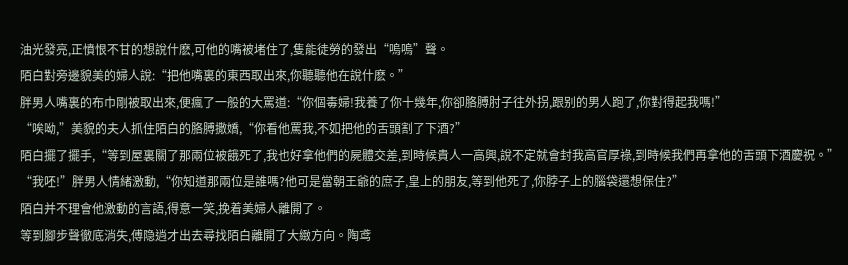油光發亮,正憤恨不甘的想說什麽,可他的嘴被堵住了,隻能徒勞的發出“嗚嗚”聲。
陌白對旁邊貌美的婦人說:“把他嘴裏的東西取出來,你聽聽他在說什麽。”
胖男人嘴裏的布巾剛被取出來,便瘋了一般的大罵道:“你個毒婦!我養了你十幾年,你卻胳膊肘子往外拐,跟别的男人跑了,你對得起我嗎!”
“唉呦,”美貌的夫人抓住陌白的胳膊撒嬌,“你看他罵我,不如把他的舌頭割了下酒?”
陌白擺了擺手,“等到屋裏關了那兩位被餓死了,我也好拿他們的屍體交差,到時候貴人一高興,說不定就會封我高官厚祿,到時候我們再拿他的舌頭下酒慶祝。”
“我呸!”胖男人情緒激動,“你知道那兩位是誰嗎?他可是當朝王爺的庶子,皇上的朋友,等到他死了,你脖子上的腦袋還想保住?”
陌白并不理會他激動的言語,得意一笑,挽着美婦人離開了。
等到腳步聲徹底消失,傅隐逍才出去尋找陌白離開了大緻方向。陶鸢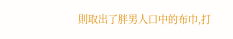則取出了胖男人口中的布巾,打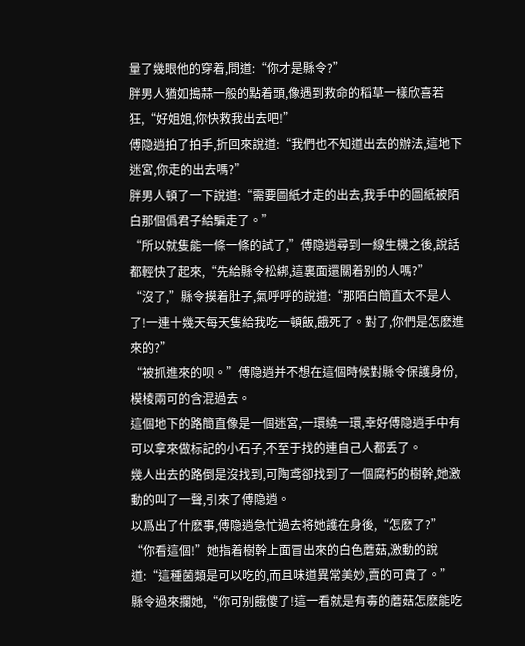量了幾眼他的穿着,問道:“你才是縣令?”
胖男人猶如搗蒜一般的點着頭,像遇到救命的稻草一樣欣喜若狂,“好姐姐,你快救我出去吧!”
傅隐逍拍了拍手,折回來說道:“我們也不知道出去的辦法,這地下迷宮,你走的出去嗎?”
胖男人頓了一下說道:“需要圖紙才走的出去,我手中的圖紙被陌白那個僞君子給騙走了。”
“所以就隻能一條一條的試了,”傅隐逍尋到一線生機之後,說話都輕快了起來,“先給縣令松綁,這裏面還關着别的人嗎?”
“沒了,”縣令摸着肚子,氣呼呼的說道:“那陌白簡直太不是人了!一連十幾天每天隻給我吃一頓飯,餓死了。對了,你們是怎麽進來的?”
“被抓進來的呗。”傅隐逍并不想在這個時候對縣令保護身份,模棱兩可的含混過去。
這個地下的路簡直像是一個迷宮,一環繞一環,幸好傅隐逍手中有可以拿來做标記的小石子,不至于找的連自己人都丢了。
幾人出去的路倒是沒找到,可陶鸢卻找到了一個腐朽的樹幹,她激動的叫了一聲,引來了傅隐逍。
以爲出了什麽事,傅隐逍急忙過去将她護在身後,“怎麽了?”
“你看這個!”她指着樹幹上面冒出來的白色蘑菇,激動的說道:“這種菌類是可以吃的,而且味道異常美妙,賣的可貴了。”
縣令過來攔她,“你可别餓傻了!這一看就是有毒的蘑菇怎麽能吃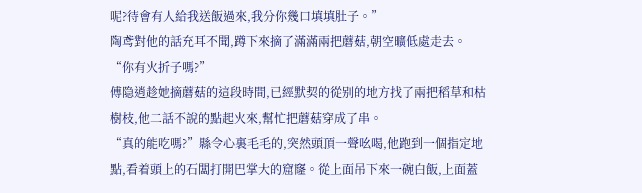呢?待會有人給我送飯過來,我分你幾口填填肚子。”
陶鸢對他的話充耳不聞,蹲下來摘了滿滿兩把蘑菇,朝空曠低處走去。“你有火折子嗎?”
傅隐逍趁她摘蘑菇的這段時間,已經默契的從别的地方找了兩把稻草和枯樹枝,他二話不說的點起火來,幫忙把蘑菇穿成了串。
“真的能吃嗎?”縣令心裏毛毛的,突然頭頂一聲吆喝,他跑到一個指定地點,看着頭上的石闆打開巴掌大的窟窿。從上面吊下來一碗白飯,上面蓋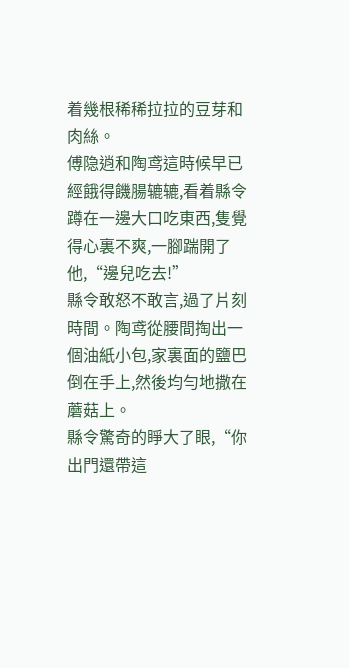着幾根稀稀拉拉的豆芽和肉絲。
傅隐逍和陶鸢這時候早已經餓得饑腸辘辘,看着縣令蹲在一邊大口吃東西,隻覺得心裏不爽,一腳踹開了他,“邊兒吃去!”
縣令敢怒不敢言,過了片刻時間。陶鸢從腰間掏出一個油紙小包,家裏面的鹽巴倒在手上,然後均勻地撒在蘑菇上。
縣令驚奇的睜大了眼,“你出門還帶這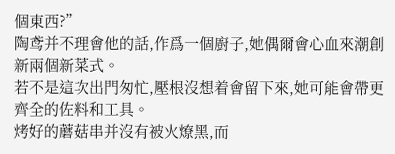個東西?”
陶鸢并不理會他的話,作爲一個廚子,她偶爾會心血來潮創新兩個新菜式。
若不是這次出門匆忙,壓根沒想着會留下來,她可能會帶更齊全的佐料和工具。
烤好的蘑菇串并沒有被火燎黑,而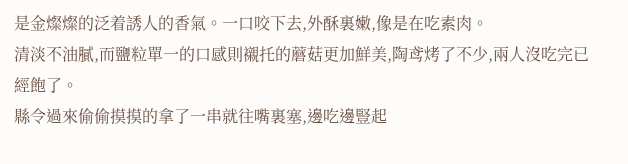是金燦燦的泛着誘人的香氣。一口咬下去,外酥裏嫩,像是在吃素肉。
清淡不油膩,而鹽粒單一的口感則襯托的蘑菇更加鮮美,陶鸢烤了不少,兩人沒吃完已經飽了。
縣令過來偷偷摸摸的拿了一串就往嘴裏塞,邊吃邊豎起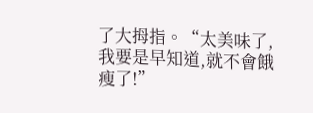了大拇指。“太美味了,我要是早知道,就不會餓瘦了!”